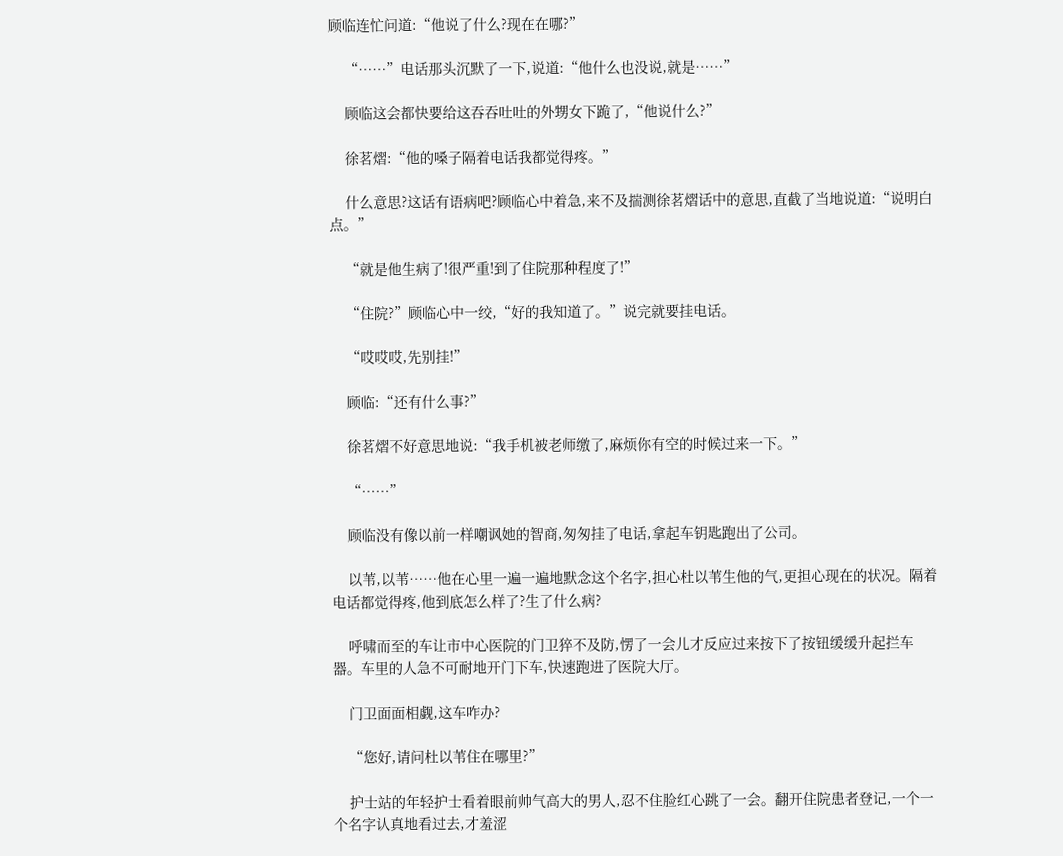顾临连忙问道:“他说了什么?现在在哪?”

    “……”电话那头沉默了一下,说道:“他什么也没说,就是……”

    顾临这会都快要给这吞吞吐吐的外甥女下跪了,“他说什么?”

    徐茗熠:“他的嗓子隔着电话我都觉得疼。”

    什么意思?这话有语病吧?顾临心中着急,来不及揣测徐茗熠话中的意思,直截了当地说道:“说明白点。”

    “就是他生病了!很严重!到了住院那种程度了!”

    “住院?”顾临心中一绞,“好的我知道了。”说完就要挂电话。

    “哎哎哎,先别挂!”

    顾临:“还有什么事?”

    徐茗熠不好意思地说:“我手机被老师缴了,麻烦你有空的时候过来一下。”

    “……”

    顾临没有像以前一样嘲讽她的智商,匆匆挂了电话,拿起车钥匙跑出了公司。

    以苇,以苇……他在心里一遍一遍地默念这个名字,担心杜以苇生他的气,更担心现在的状况。隔着电话都觉得疼,他到底怎么样了?生了什么病?

    呼啸而至的车让市中心医院的门卫猝不及防,愣了一会儿才反应过来按下了按钮缓缓升起拦车器。车里的人急不可耐地开门下车,快速跑进了医院大厅。

    门卫面面相觑,这车咋办?

    “您好,请问杜以苇住在哪里?”

    护士站的年轻护士看着眼前帅气高大的男人,忍不住脸红心跳了一会。翻开住院患者登记,一个一个名字认真地看过去,才羞涩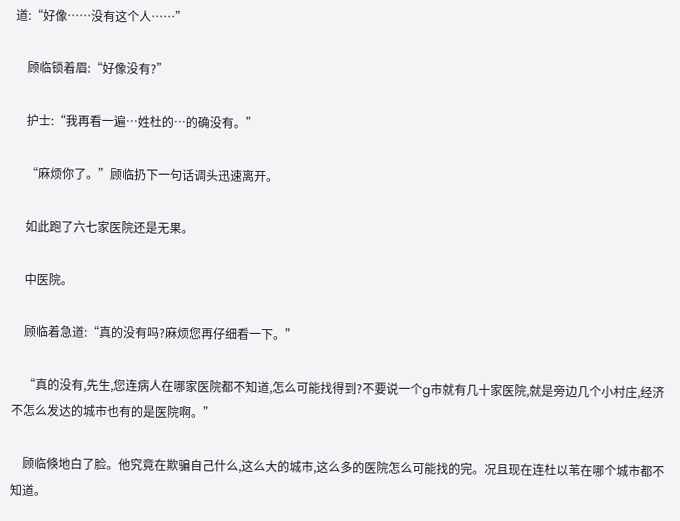道:“好像……没有这个人……”

    顾临锁着眉:“好像没有?”

    护士:“我再看一遍…姓杜的…的确没有。”

    “麻烦你了。”顾临扔下一句话调头迅速离开。

    如此跑了六七家医院还是无果。

    中医院。

    顾临着急道:“真的没有吗?麻烦您再仔细看一下。”

    “真的没有,先生,您连病人在哪家医院都不知道,怎么可能找得到?不要说一个g市就有几十家医院,就是旁边几个小村庄,经济不怎么发达的城市也有的是医院啊。”

    顾临倏地白了脸。他究竟在欺骗自己什么,这么大的城市,这么多的医院怎么可能找的完。况且现在连杜以苇在哪个城市都不知道。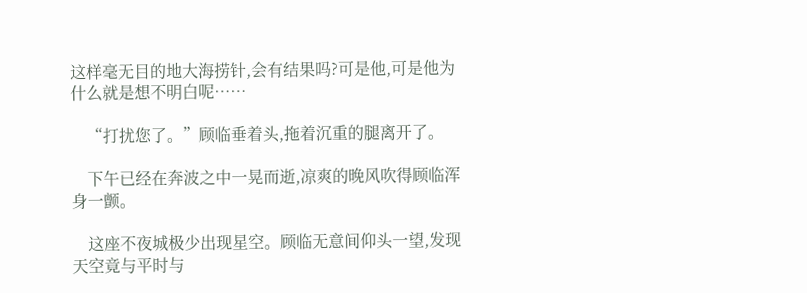这样毫无目的地大海捞针,会有结果吗?可是他,可是他为什么就是想不明白呢……

    “打扰您了。”顾临垂着头,拖着沉重的腿离开了。

    下午已经在奔波之中一晃而逝,凉爽的晚风吹得顾临浑身一颤。

    这座不夜城极少出现星空。顾临无意间仰头一望,发现天空竟与平时与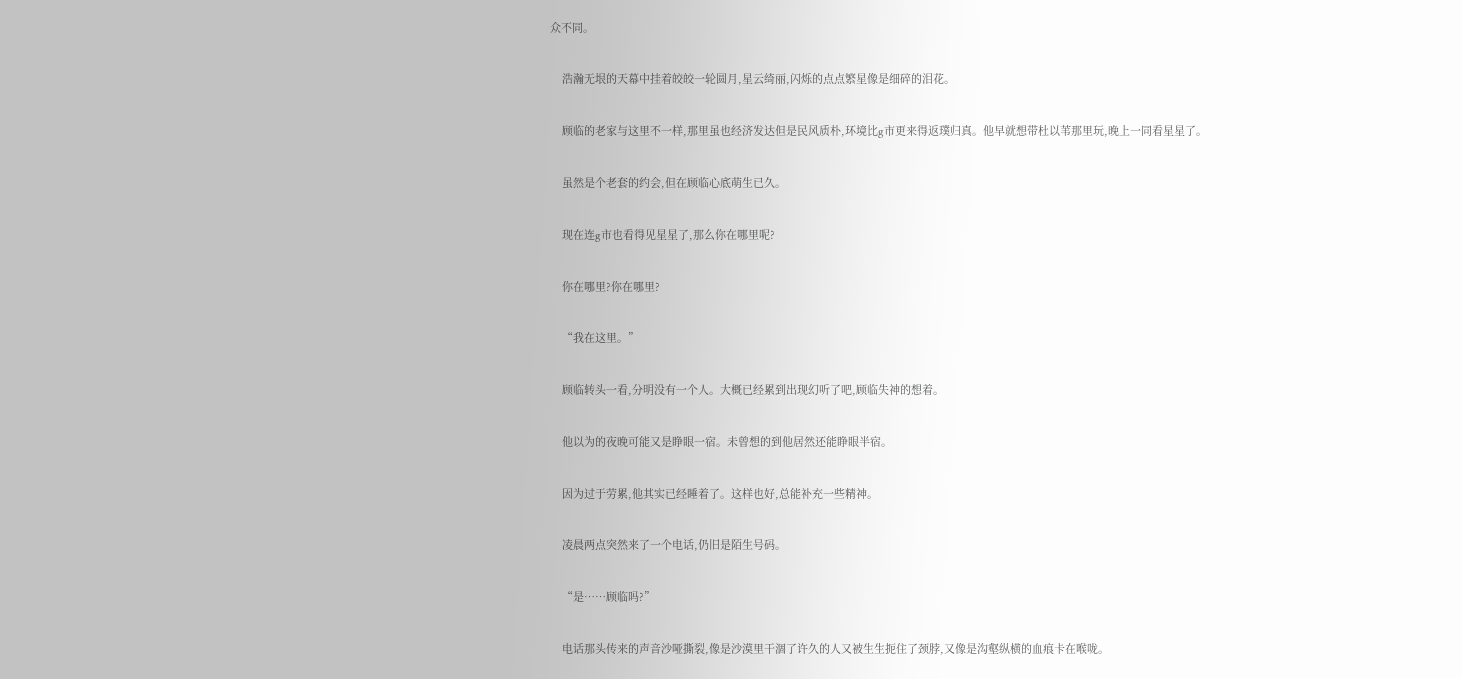众不同。

    浩瀚无垠的天幕中挂着皎皎一轮圆月,星云绮丽,闪烁的点点繁星像是细碎的泪花。

    顾临的老家与这里不一样,那里虽也经济发达但是民风质朴,环境比g市更来得返璞归真。他早就想带杜以苇那里玩,晚上一同看星星了。

    虽然是个老套的约会,但在顾临心底萌生已久。

    现在连g市也看得见星星了,那么你在哪里呢?

    你在哪里?你在哪里?

    “我在这里。”

    顾临转头一看,分明没有一个人。大概已经累到出现幻听了吧,顾临失神的想着。

    他以为的夜晚可能又是睁眼一宿。未曾想的到他居然还能睁眼半宿。

    因为过于劳累,他其实已经睡着了。这样也好,总能补充一些精神。

    凌晨两点突然来了一个电话,仍旧是陌生号码。

    “是……顾临吗?”

    电话那头传来的声音沙哑撕裂,像是沙漠里干涸了许久的人又被生生扼住了颈脖,又像是沟壑纵横的血痕卡在喉咙。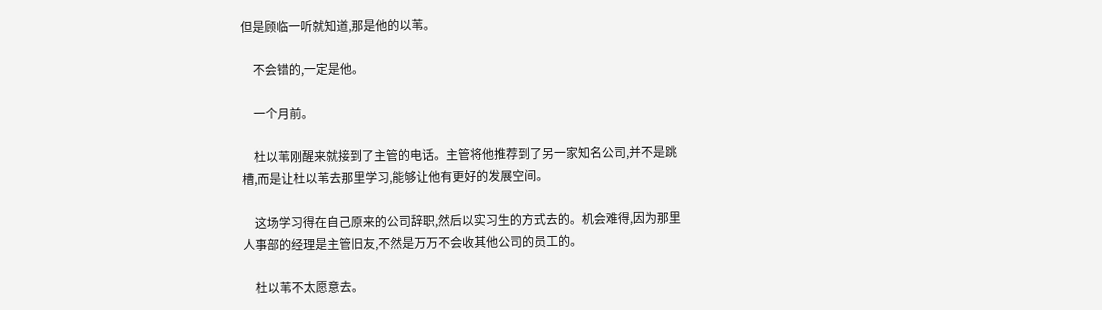但是顾临一听就知道,那是他的以苇。

    不会错的,一定是他。

    一个月前。

    杜以苇刚醒来就接到了主管的电话。主管将他推荐到了另一家知名公司,并不是跳槽,而是让杜以苇去那里学习,能够让他有更好的发展空间。

    这场学习得在自己原来的公司辞职,然后以实习生的方式去的。机会难得,因为那里人事部的经理是主管旧友,不然是万万不会收其他公司的员工的。

    杜以苇不太愿意去。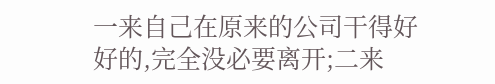一来自己在原来的公司干得好好的,完全没必要离开;二来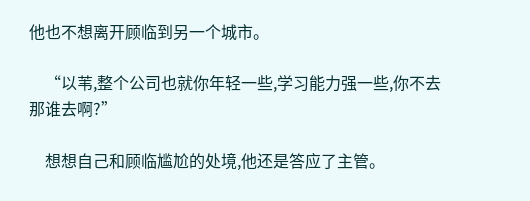他也不想离开顾临到另一个城市。

    “以苇,整个公司也就你年轻一些,学习能力强一些,你不去那谁去啊?”

    想想自己和顾临尴尬的处境,他还是答应了主管。